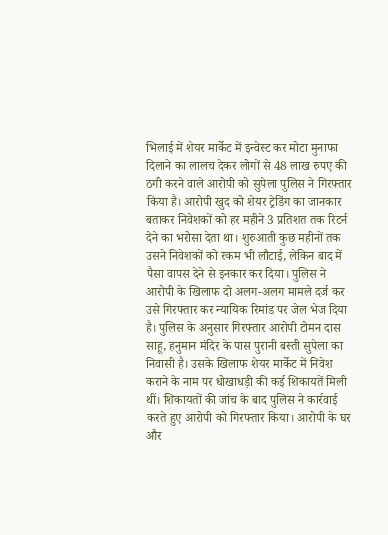भिलाई में शेयर मार्केट में इन्वेस्ट कर मोटा मुनाफा दिलाने का लालच देकर लोगों से 48 लाख रुपए की ठगी करने वाले आरोपी को सुपेला पुलिस ने गिरफ्तार किया है। आरोपी खुद को शेयर ट्रेडिंग का जानकार बताकर निवेशकों को हर महीने 3 प्रतिशत तक रिटर्न देने का भरोसा देता था। शुरुआती कुछ महीनों तक उसने निवेशकों को रकम भी लौटाई, लेकिन बाद में पैसा वापस देने से इनकार कर दिया। पुलिस ने आरोपी के खिलाफ दो अलग-अलग मामले दर्ज कर उसे गिरफ्तार कर न्यायिक रिमांड पर जेल भेज दिया है। पुलिस के अनुसार गिरफ्तार आरोपी टोमन दास साहू, हनुमान मंदिर के पास पुरानी बस्ती सुपेला का निवासी है। उसके खिलाफ शेयर मार्केट में निवेश कराने के नाम पर धोखाधड़ी की कई शिकायतें मिली थीं। शिकायतों की जांच के बाद पुलिस ने कार्रवाई करते हुए आरोपी को गिरफ्तार किया। आरोपी के घर और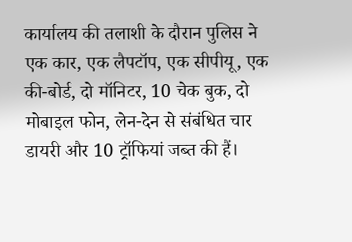कार्यालय की तलाशी के दौरान पुलिस ने एक कार, एक लैपटॉप, एक सीपीयू, एक की-बोर्ड, दो मॉनिटर, 10 चेक बुक, दो मोबाइल फोन, लेन-देन से संबंधित चार डायरी और 10 ट्रॉफियां जब्त की हैं।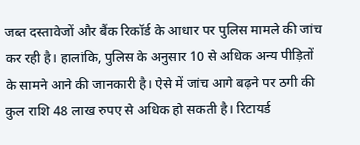जब्त दस्तावेजों और बैंक रिकॉर्ड के आधार पर पुलिस मामले की जांच कर रही है। हालांकि, पुलिस के अनुसार 10 से अधिक अन्य पीड़ितों के सामने आने की जानकारी है। ऐसे में जांच आगे बढ़ने पर ठगी की कुल राशि 48 लाख रुपए से अधिक हो सकती है। रिटायर्ड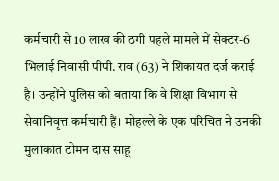कर्मचारी से 10 लाख की ठगी पहले मामले में सेक्टर-6 भिलाई निवासी पीपी. राव (63) ने शिकायत दर्ज कराई है। उन्होंने पुलिस को बताया कि वे शिक्षा विभाग से सेवानिवृत्त कर्मचारी हैं। मोहल्ले के एक परिचित ने उनकी मुलाकात टोमन दास साहू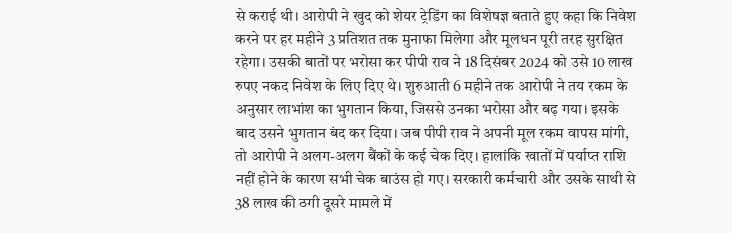से कराई थी। आरोपी ने खुद को शेयर ट्रेडिंग का विशेषज्ञ बताते हुए कहा कि निवेश करने पर हर महीने 3 प्रतिशत तक मुनाफा मिलेगा और मूलधन पूरी तरह सुरक्षित रहेगा। उसकी बातों पर भरोसा कर पीपी राव ने 18 दिसंबर 2024 को उसे 10 लाख रुपए नकद निवेश के लिए दिए थे। शुरुआती 6 महीने तक आरोपी ने तय रकम के अनुसार लाभांश का भुगतान किया, जिससे उनका भरोसा और बढ़ गया। इसके बाद उसने भुगतान बंद कर दिया। जब पीपी राव ने अपनी मूल रकम वापस मांगी, तो आरोपी ने अलग-अलग बैंकों के कई चेक दिए। हालांकि खातों में पर्याप्त राशि नहीं होने के कारण सभी चेक बाउंस हो गए। सरकारी कर्मचारी और उसके साथी से 38 लाख की ठगी दूसरे मामले में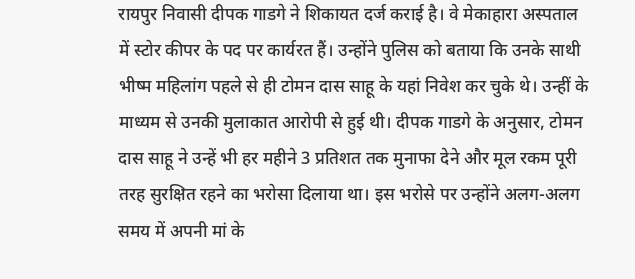रायपुर निवासी दीपक गाडगे ने शिकायत दर्ज कराई है। वे मेकाहारा अस्पताल में स्टोर कीपर के पद पर कार्यरत हैं। उन्होंने पुलिस को बताया कि उनके साथी भीष्म महिलांग पहले से ही टोमन दास साहू के यहां निवेश कर चुके थे। उन्हीं के माध्यम से उनकी मुलाकात आरोपी से हुई थी। दीपक गाडगे के अनुसार, टोमन दास साहू ने उन्हें भी हर महीने 3 प्रतिशत तक मुनाफा देने और मूल रकम पूरी तरह सुरक्षित रहने का भरोसा दिलाया था। इस भरोसे पर उन्होंने अलग-अलग समय में अपनी मां के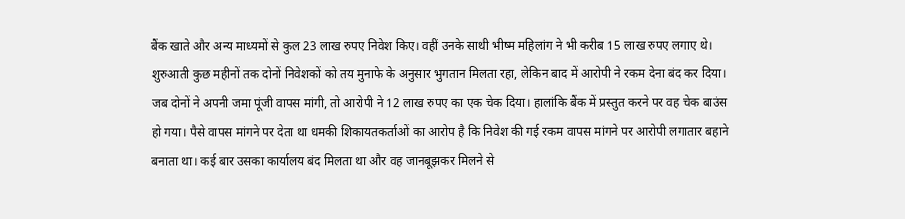बैंक खाते और अन्य माध्यमों से कुल 23 लाख रुपए निवेश किए। वहीं उनके साथी भीष्म महिलांग ने भी करीब 15 लाख रुपए लगाए थे। शुरुआती कुछ महीनों तक दोनों निवेशकों को तय मुनाफे के अनुसार भुगतान मिलता रहा, लेकिन बाद में आरोपी ने रकम देना बंद कर दिया। जब दोनों ने अपनी जमा पूंजी वापस मांगी, तो आरोपी ने 12 लाख रुपए का एक चेक दिया। हालांकि बैंक में प्रस्तुत करने पर वह चेक बाउंस हो गया। पैसे वापस मांगने पर देता था धमकी शिकायतकर्ताओं का आरोप है कि निवेश की गई रकम वापस मांगने पर आरोपी लगातार बहाने बनाता था। कई बार उसका कार्यालय बंद मिलता था और वह जानबूझकर मिलने से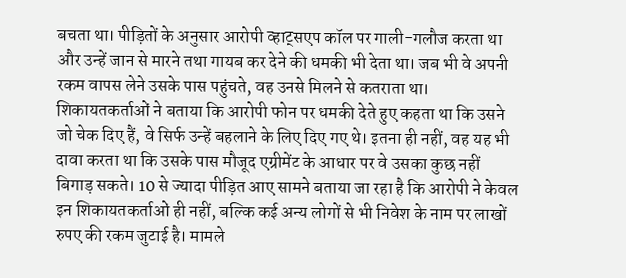बचता था। पीड़ितों के अनुसार आरोपी व्हाट्सएप कॉल पर गाली-गलौज करता था और उन्हें जान से मारने तथा गायब कर देने की धमकी भी देता था। जब भी वे अपनी रकम वापस लेने उसके पास पहुंचते, वह उनसे मिलने से कतराता था। शिकायतकर्ताओं ने बताया कि आरोपी फोन पर धमकी देते हुए कहता था कि उसने जो चेक दिए हैं, वे सिर्फ उन्हें बहलाने के लिए दिए गए थे। इतना ही नहीं, वह यह भी दावा करता था कि उसके पास मौजूद एग्रीमेंट के आधार पर वे उसका कुछ नहीं बिगाड़ सकते। 10 से ज्यादा पीड़ित आए सामने बताया जा रहा है कि आरोपी ने केवल इन शिकायतकर्ताओं ही नहीं, बल्कि कई अन्य लोगों से भी निवेश के नाम पर लाखों रुपए की रकम जुटाई है। मामले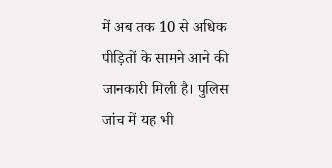में अब तक 10 से अधिक पीड़ितों के सामने आने की जानकारी मिली है। पुलिस जांच में यह भी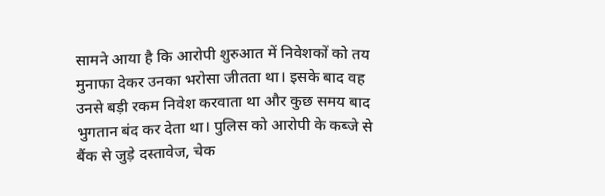सामने आया है कि आरोपी शुरुआत में निवेशकों को तय मुनाफा देकर उनका भरोसा जीतता था। इसके बाद वह उनसे बड़ी रकम निवेश करवाता था और कुछ समय बाद भुगतान बंद कर देता था। पुलिस को आरोपी के कब्जे से बैंक से जुड़े दस्तावेज, चेक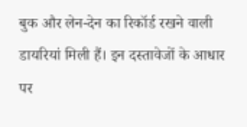बुक और लेन-देन का रिकॉर्ड रखने वाली डायरियां मिली हैं। इन दस्तावेजों के आधार पर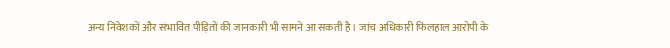अन्य निवेशकों और संभावित पीड़ितों की जानकारी भी सामने आ सकती है। जांच अधिकारी फिलहाल आरोपी के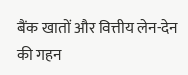बैंक खातों और वित्तीय लेन-देन की गहन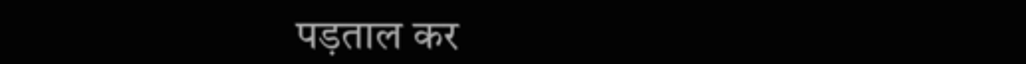पड़ताल कर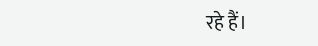रहे हैं।